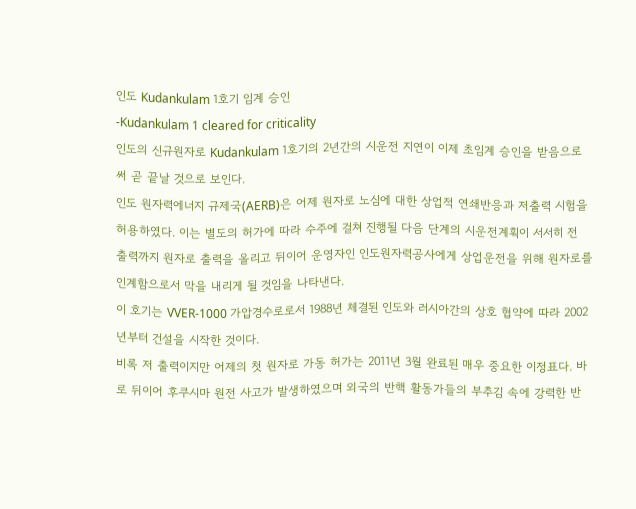인도 Kudankulam 1호기 임계 승인
-Kudankulam 1 cleared for criticality
인도의 신규원자로 Kudankulam 1호기의 2년간의 시운전 지연이 이제 초임계 승인을 받음으로써 곧 끝날 것으로 보인다.
인도 원자력에너지 규제국(AERB)은 어제 원자로 노심에 대한 상업적 연쇄반응과 저출력 시험을 허용하였다. 이는 별도의 허가에 따라 수주에 걸쳐 진행될 다음 단계의 시운전계획이 서서히 전 출력까지 원자로 출력을 올리고 뒤이어 운영자인 인도원자력공사에게 상업운전을 위해 원자로를 인계함으로서 막을 내리게 될 것임을 나타낸다.
이 호기는 VVER-1000 가압경수로로서 1988년 체결된 인도와 러시아간의 상호 협약에 따라 2002년부터 건설을 시작한 것이다.
비록 저 출력이지만 어제의 첫 원자로 가동 허가는 2011년 3월 완료된 매우 중요한 이정표다. 바로 뒤이어 후쿠시마 원전 사고가 발생하였으며 외국의 반핵 활동가들의 부추김 속에 강력한 반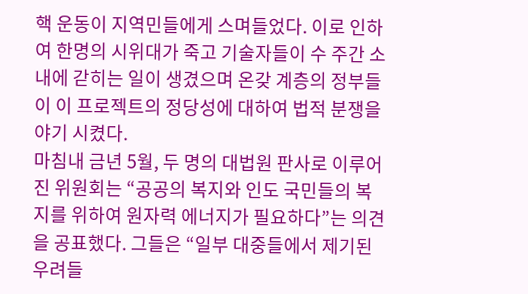핵 운동이 지역민들에게 스며들었다. 이로 인하여 한명의 시위대가 죽고 기술자들이 수 주간 소 내에 갇히는 일이 생겼으며 온갖 계층의 정부들이 이 프로젝트의 정당성에 대하여 법적 분쟁을 야기 시켰다.
마침내 금년 5월, 두 명의 대법원 판사로 이루어진 위원회는 “공공의 복지와 인도 국민들의 복지를 위하여 원자력 에너지가 필요하다”는 의견을 공표했다. 그들은 “일부 대중들에서 제기된 우려들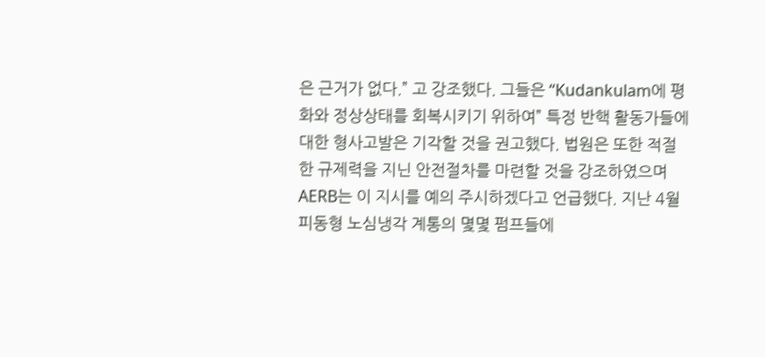은 근거가 없다.” 고 강조했다. 그들은 “Kudankulam에 평화와 정상상태를 회복시키기 위하여” 특정 반핵 활동가들에 대한 형사고발은 기각할 것을 권고했다. 법원은 또한 적절한 규제력을 지닌 안전절차를 마련할 것을 강조하였으며 AERB는 이 지시를 예의 주시하겠다고 언급했다. 지난 4월 피동형 노심냉각 계통의 몇몇 펌프들에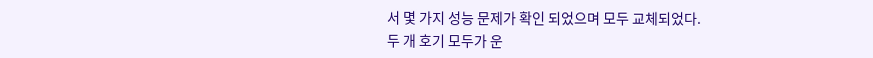서 몇 가지 성능 문제가 확인 되었으며 모두 교체되었다.
두 개 호기 모두가 운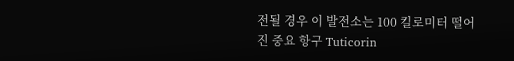전될 경우 이 발전소는 100 킬로미터 떨어진 중요 항구 Tuticorin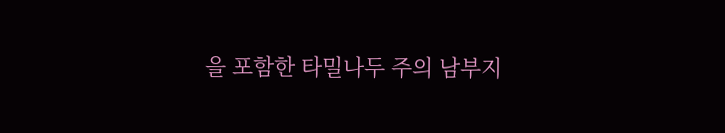을 포함한 타밀나두 주의 남부지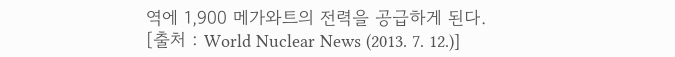역에 1,900 메가와트의 전력을 공급하게 된다.
[출처 : World Nuclear News (2013. 7. 12.)]